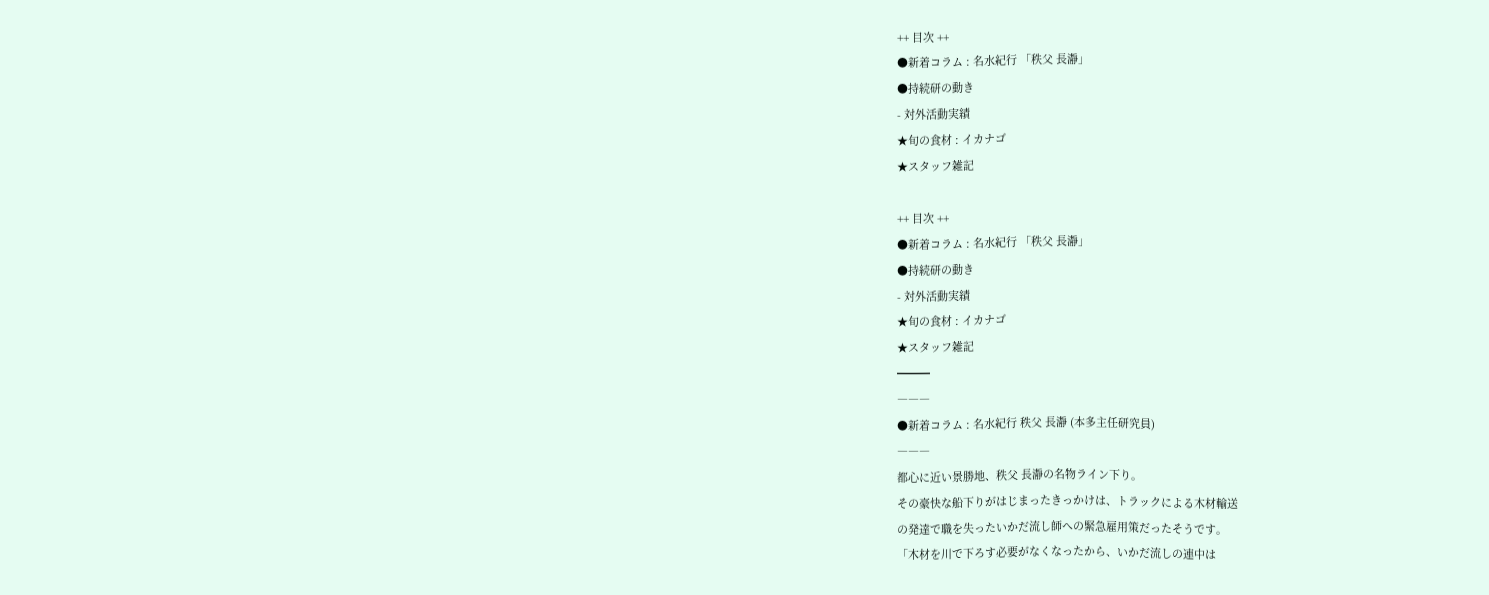++ 目次 ++
●新着コラム : 名水紀行 「秩父 長瀞」
●持続研の動き
- 対外活動実績
★旬の食材 : イカナゴ
★スタッフ雑記

++ 目次 ++
●新着コラム : 名水紀行 「秩父 長瀞」
●持続研の動き
- 対外活動実績
★旬の食材 : イカナゴ
★スタッフ雑記
━━━
―――
●新着コラム : 名水紀行 秩父 長瀞 (本多主任研究員)
―――
都心に近い景勝地、秩父 長瀞の名物ライン下り。
その豪快な船下りがはじまったきっかけは、トラックによる木材輸送
の発達で職を失ったいかだ流し師への緊急雇用策だったそうです。
「木材を川で下ろす必要がなくなったから、いかだ流しの連中は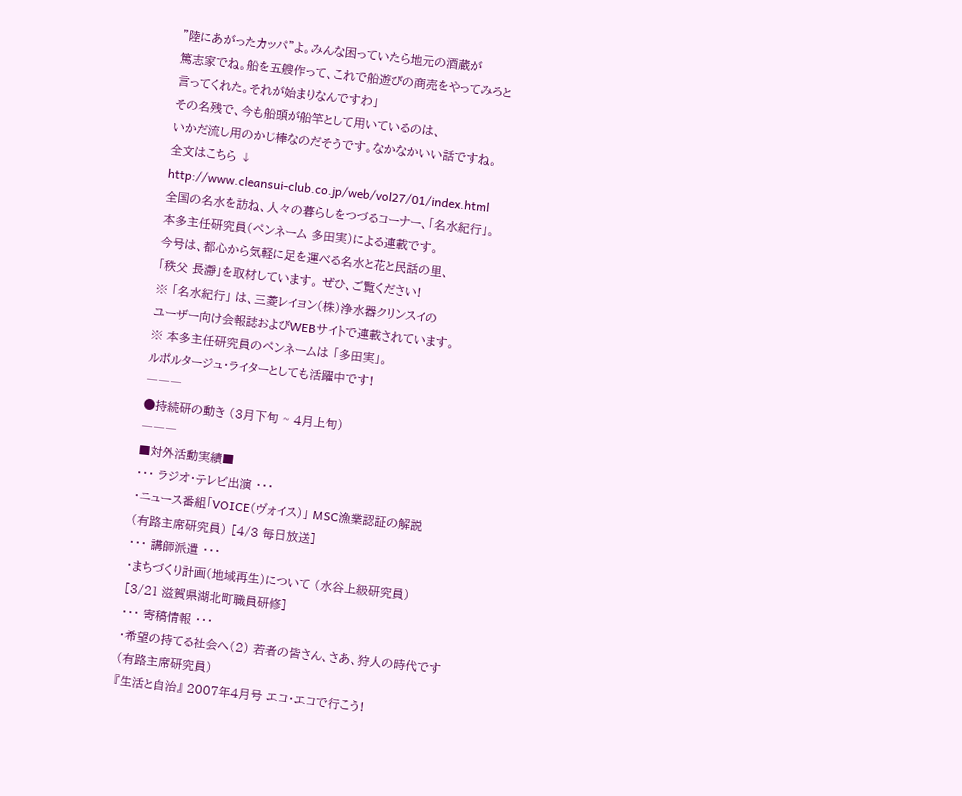"陸にあがったカッパ"よ。みんな困っていたら地元の酒蔵が
篤志家でね。船を五艘作って、これで船遊びの商売をやってみろと
言ってくれた。それが始まりなんですわ」
その名残で、今も船頭が船竿として用いているのは、
いかだ流し用のかじ棒なのだそうです。なかなかいい話ですね。
全文はこちら ↓
http://www.cleansui-club.co.jp/web/vol27/01/index.html
全国の名水を訪ね、人々の暮らしをつづるコーナー、「名水紀行」。
本多主任研究員(ペンネーム 多田実)による連載です。
今号は、都心から気軽に足を運べる名水と花と民話の里、
「秩父 長瀞」を取材しています。 ぜひ、ご覧ください!
※ 「名水紀行」 は、三菱レイヨン(株)浄水器クリンスイの
ユーザー向け会報誌およびWEBサイトで連載されています。
※ 本多主任研究員のペンネームは 「多田実」。
ルポルタージュ・ライターとしても活躍中です!
―――
●持続研の動き (3月下旬 ~ 4月上旬)
―――
■対外活動実績■
・・・ ラジオ・テレビ出演 ・・・
・ニュース番組「VOICE(ヴォイス)」 MSC漁業認証の解説
(有路主席研究員) [4/3 毎日放送]
・・・ 講師派遣 ・・・
・まちづくり計画(地域再生)について (水谷上級研究員)
[3/21 滋賀県湖北町職員研修]
・・・ 寄稿情報 ・・・
・希望の持てる社会へ(2) 若者の皆さん、さあ、狩人の時代です
(有路主席研究員)
『生活と自治』 2007年4月号 エコ・エコで行こう!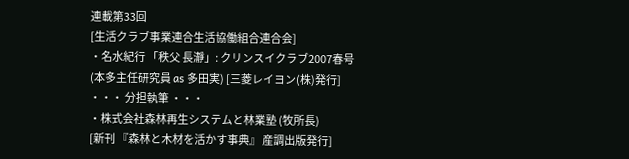連載第33回
[生活クラブ事業連合生活協働組合連合会]
・名水紀行 「秩父 長瀞」: クリンスイクラブ2007春号
(本多主任研究員 as 多田実) [三菱レイヨン(株)発行]
・・・ 分担執筆 ・・・
・株式会社森林再生システムと林業塾 (牧所長)
[新刊 『森林と木材を活かす事典』 産調出版発行]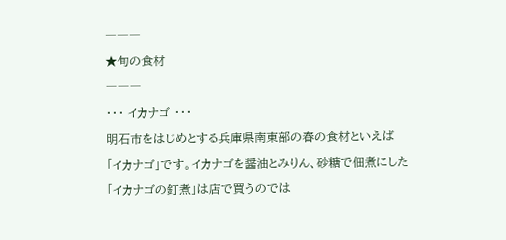―――
★旬の食材
―――
・・・ イカナゴ ・・・
明石市をはじめとする兵庫県南東部の春の食材といえば
「イカナゴ」です。イカナゴを醤油とみりん、砂糖で佃煮にした
「イカナゴの釘煮」は店で買うのでは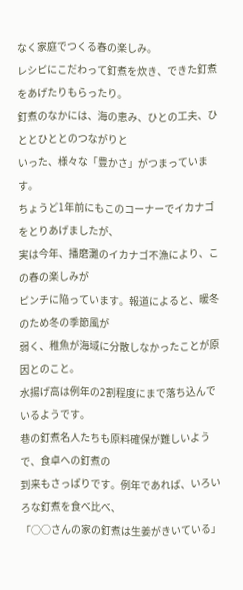なく家庭でつくる春の楽しみ。
レシピにこだわって釘煮を炊き、できた釘煮をあげたりもらったり。
釘煮のなかには、海の恵み、ひとの工夫、ひととひととのつながりと
いった、様々な「豊かさ」がつまっています。
ちょうど1年前にもこのコーナーでイカナゴをとりあげましたが、
実は今年、播磨灘のイカナゴ不漁により、この春の楽しみが
ピンチに陥っています。報道によると、暖冬のため冬の季節風が
弱く、稚魚が海域に分散しなかったことが原因とのこと。
水揚げ高は例年の2割程度にまで落ち込んでいるようです。
巷の釘煮名人たちも原料確保が難しいようで、食卓への釘煮の
到来もさっぱりです。例年であれば、いろいろな釘煮を食べ比べ、
「○○さんの家の釘煮は生姜がきいている」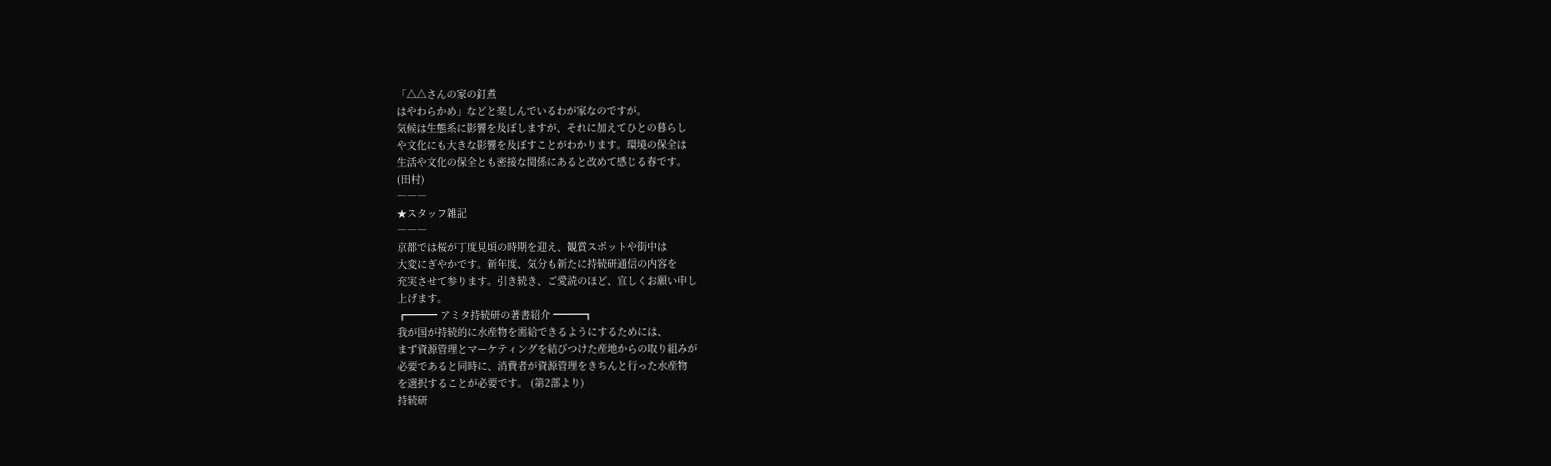「△△さんの家の釘煮
はやわらかめ」などと楽しんでいるわが家なのですが。
気候は生態系に影響を及ぼしますが、それに加えてひとの暮らし
や文化にも大きな影響を及ぼすことがわかります。環境の保全は
生活や文化の保全とも密接な関係にあると改めて感じる春です。
(田村)
―――
★スタッフ雑記
―――
京都では桜が丁度見頃の時期を迎え、観賞スポットや街中は
大変にぎやかです。新年度、気分も新たに持続研通信の内容を
充実させて参ります。引き続き、ご愛読のほど、宜しくお願い申し
上げます。
┏━━━ アミタ持続研の著書紹介 ━━━┓
我が国が持続的に水産物を需給できるようにするためには、
まず資源管理とマーケティングを結びつけた産地からの取り組みが
必要であると同時に、消費者が資源管理をきちんと行った水産物
を選択することが必要です。 (第2部より)
持続研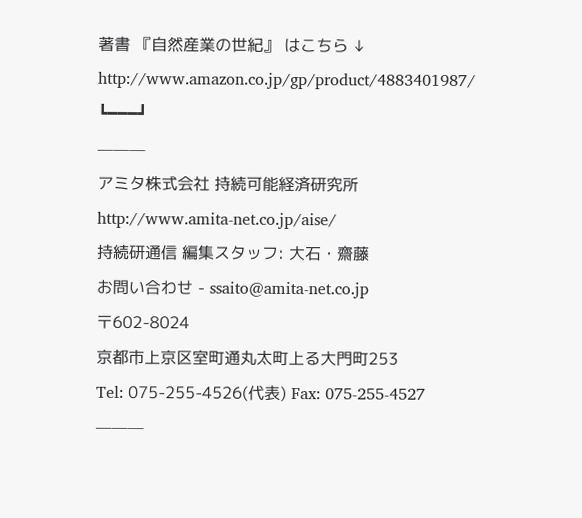著書 『自然産業の世紀』 はこちら ↓
http://www.amazon.co.jp/gp/product/4883401987/
┗━━━┛
―――
アミタ株式会社 持続可能経済研究所
http://www.amita-net.co.jp/aise/
持続研通信 編集スタッフ: 大石・齋藤
お問い合わせ - ssaito@amita-net.co.jp
〒602-8024
京都市上京区室町通丸太町上る大門町253
Tel: 075-255-4526(代表) Fax: 075-255-4527
―――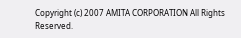Copyright (c) 2007 AMITA CORPORATION All Rights Reserved.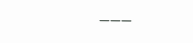―――